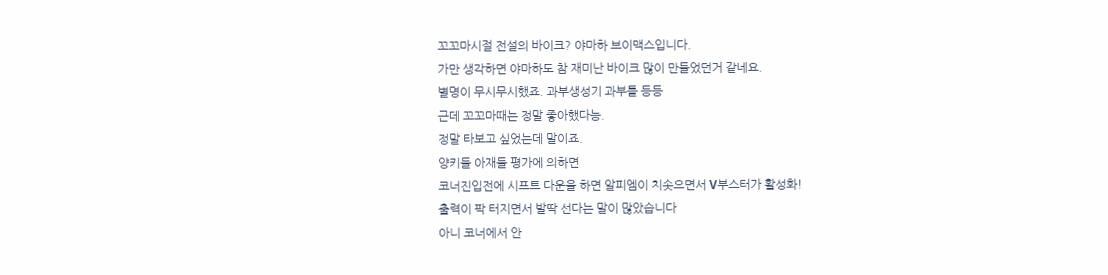꼬꼬마시절 전설의 바이크? 야마하 브이맥스입니다.
가만 생각하면 야마하도 참 재미난 바이크 많이 만들었던거 같네요.
별명이 무시무시했죠. 과부생성기 과부틀 등등
근데 꼬꼬마때는 정말 좋아했다능.
정말 타보고 싶었는데 말이죠.
양키들 아재들 평가에 의하면
코너진입전에 시프트 다운을 하면 알피엠이 치솟으면서 V부스터가 활성화!
출력이 팍 터지면서 발딱 선다는 말이 많았습니다
아니 코너에서 안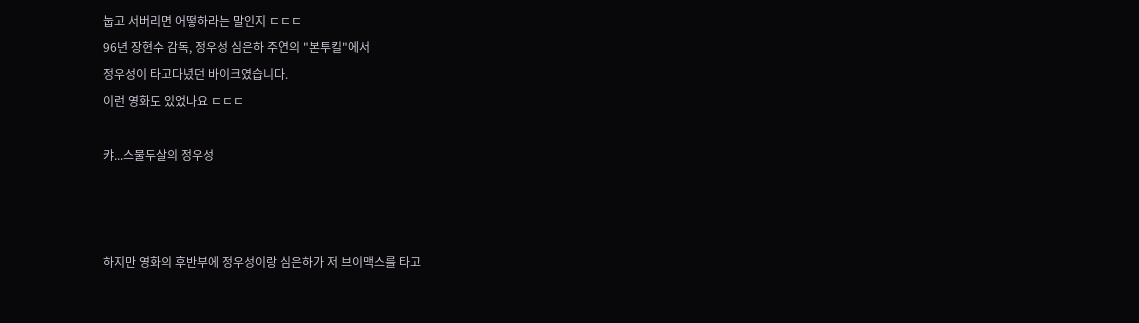눕고 서버리면 어떻하라는 말인지 ㄷㄷㄷ
96년 장현수 감독, 정우성 심은하 주연의 "본투킬"에서
정우성이 타고다녔던 바이크였습니다.
이런 영화도 있었나요 ㄷㄷㄷ

캬...스물두살의 정우성



하지만 영화의 후반부에 정우성이랑 심은하가 저 브이맥스를 타고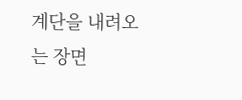계단을 내려오는 장면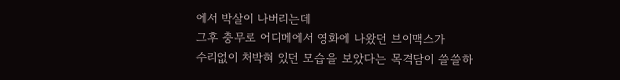에서 박살이 나버리는데
그후 충무로 어디메에서 영화에 나왔던 브이맥스가
수리없이 처박혀 있던 모습을 보았다는 목격담이 쓸쓸하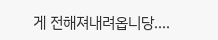게 전해져내려옵니당....